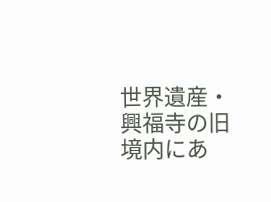世界遺産・興福寺の旧境内にあ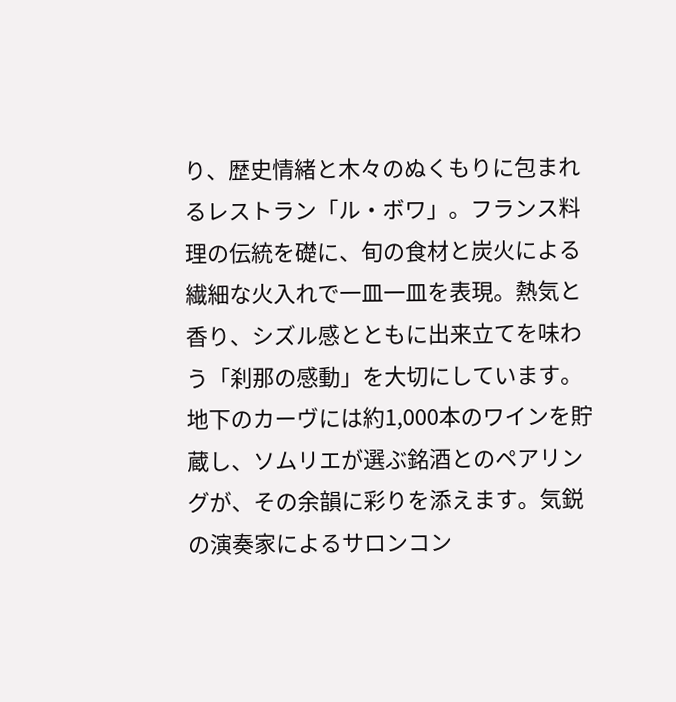り、歴史情緒と木々のぬくもりに包まれるレストラン「ル・ボワ」。フランス料理の伝統を礎に、旬の食材と炭火による繊細な火入れで一皿一皿を表現。熱気と香り、シズル感とともに出来立てを味わう「刹那の感動」を大切にしています。地下のカーヴには約1,000本のワインを貯蔵し、ソムリエが選ぶ銘酒とのペアリングが、その余韻に彩りを添えます。気鋭の演奏家によるサロンコン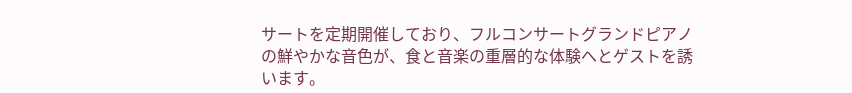サートを定期開催しており、フルコンサートグランドピアノの鮮やかな音色が、食と音楽の重層的な体験へとゲストを誘います。